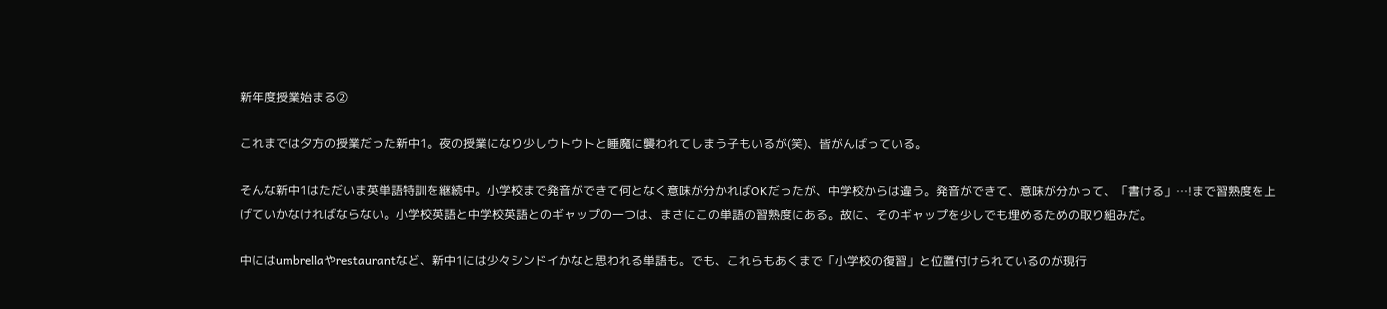新年度授業始まる②

これまでは夕方の授業だった新中1。夜の授業になり少しウトウトと睡魔に襲われてしまう子もいるが(笑)、皆がんばっている。

そんな新中1はただいま英単語特訓を継続中。小学校まで発音ができて何となく意味が分かればOKだったが、中学校からは違う。発音ができて、意味が分かって、「書ける」…!まで習熟度を上げていかなければならない。小学校英語と中学校英語とのギャップの一つは、まさにこの単語の習熟度にある。故に、そのギャップを少しでも埋めるための取り組みだ。

中にはumbrellaやrestaurantなど、新中1には少々シンドイかなと思われる単語も。でも、これらもあくまで「小学校の復習」と位置付けられているのが現行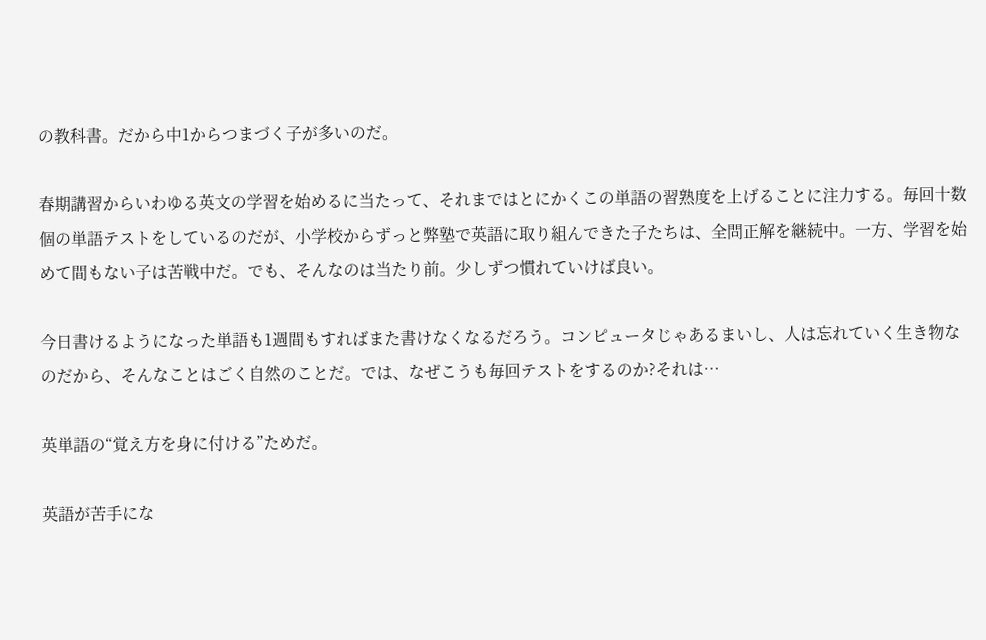の教科書。だから中1からつまづく子が多いのだ。

春期講習からいわゆる英文の学習を始めるに当たって、それまではとにかくこの単語の習熟度を上げることに注力する。毎回十数個の単語テストをしているのだが、小学校からずっと弊塾で英語に取り組んできた子たちは、全問正解を継続中。一方、学習を始めて間もない子は苦戦中だ。でも、そんなのは当たり前。少しずつ慣れていけば良い。

今日書けるようになった単語も1週間もすればまた書けなくなるだろう。コンピュータじゃあるまいし、人は忘れていく生き物なのだから、そんなことはごく自然のことだ。では、なぜこうも毎回テストをするのか?それは…

英単語の“覚え方を身に付ける”ためだ。

英語が苦手にな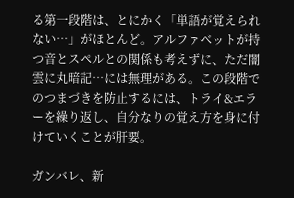る第一段階は、とにかく「単語が覚えられない…」がほとんど。アルファベットが持つ音とスペルとの関係も考えずに、ただ闇雲に丸暗記…には無理がある。この段階でのつまづきを防止するには、トライ&エラーを繰り返し、自分なりの覚え方を身に付けていくことが肝要。

ガンバレ、新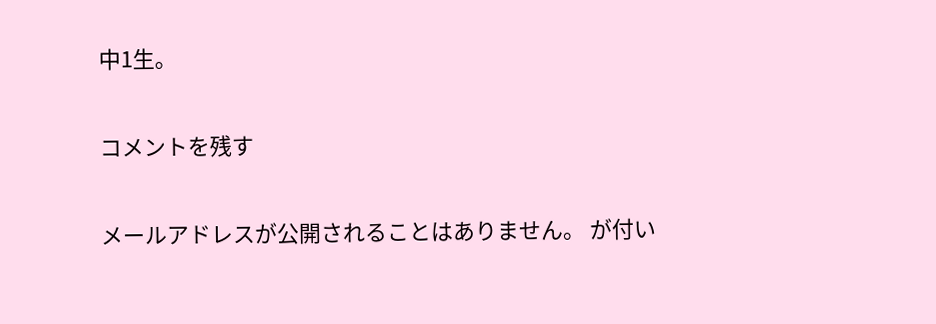中1生。

コメントを残す

メールアドレスが公開されることはありません。 が付い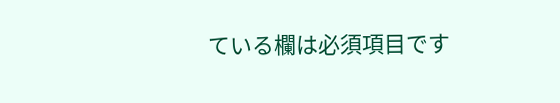ている欄は必須項目です